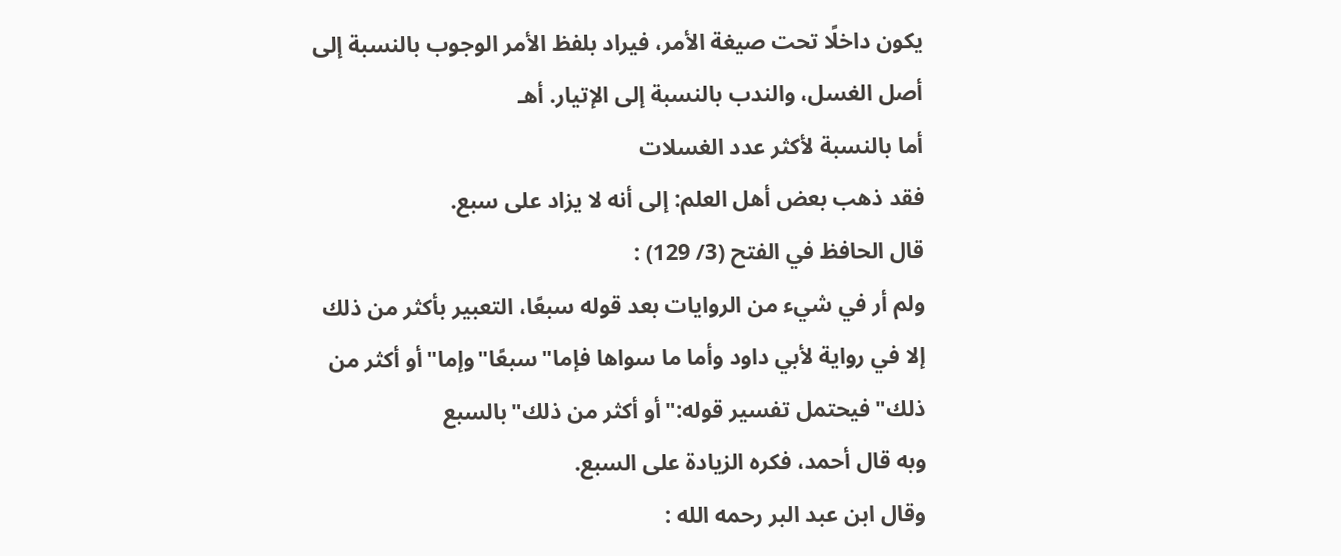يكون داخلًا تحت صيغة الأمر، فيراد بلفظ الأمر الوجوب بالنسبة إلى أصل الغسل، والندب بالنسبة إلى الإتيار. أهـ
أما بالنسبة لأكثر عدد الغسلات
فقد ذهب بعض أهل العلم: إلى أنه لا يزاد على سبع.
قال الحافظ في الفتح (3/ 129) :
ولم أر في شيء من الروايات بعد قوله سبعًا، التعبير بأكثر من ذلك إلا في رواية لأبي داود وأما ما سواها فإما"سبعًا"وإما"أو أكثر من ذلك"فيحتمل تفسير قوله:"أو أكثر من ذلك"بالسبع
وبه قال أحمد، فكره الزيادة على السبع.
وقال ابن عبد البر رحمه الله :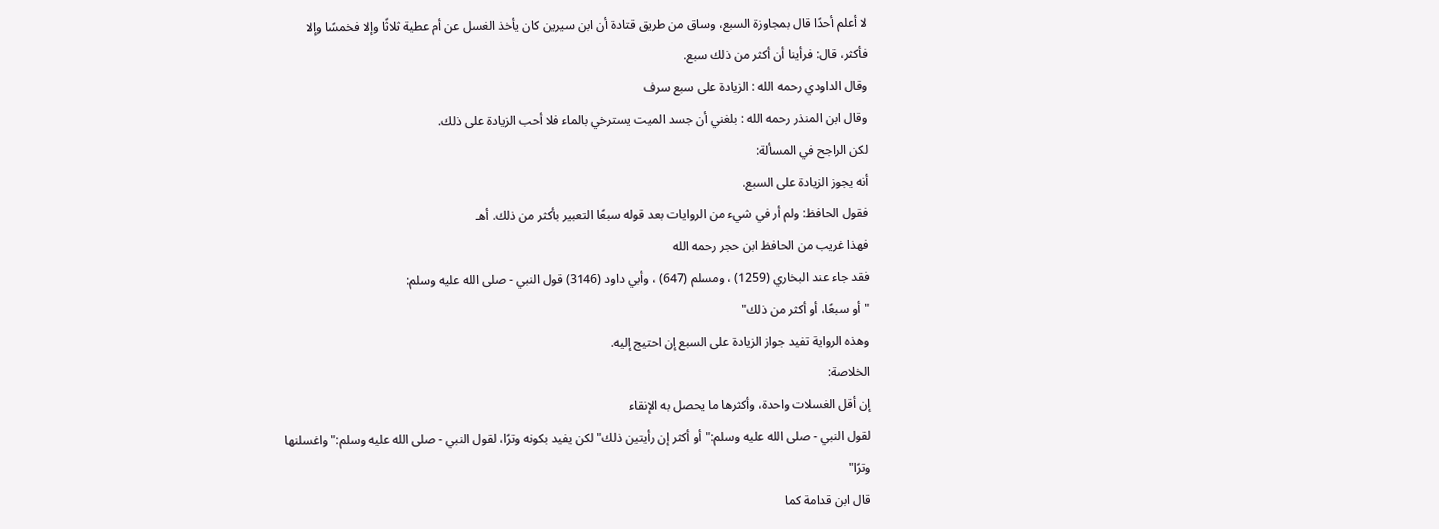لا أعلم أحدًا قال بمجاوزة السبع، وساق من طريق قتادة أن ابن سيرين كان يأخذ الغسل عن أم عطية ثلاثًا وإلا فخمسًا وإلا فأكثر، قال: فرأينا أن أكثر من ذلك سبع.
وقال الداودي رحمه الله : الزيادة على سبع سرف
وقال ابن المنذر رحمه الله : بلغني أن جسد الميت يسترخي بالماء فلا أحب الزيادة على ذلك.
لكن الراجح في المسألة:
أنه يجوز الزيادة على السبع.
فقول الحافظ: ولم أر في شيء من الروايات بعد قوله سبعًا التعبير بأكثر من ذلك. أهـ
فهذا غريب من الحافظ ابن حجر رحمه الله
فقد جاء عند البخاري (1259) ، ومسلم (647) ، وأبي داود (3146) قول النبي - صلى الله عليه وسلم:
"أو سبعًا، أو أكثر من ذلك"
وهذه الرواية تفيد جواز الزيادة على السبع إن احتيج إليه.
الخلاصة:
إن أقل الغسلات واحدة، وأكثرها ما يحصل به الإنقاء
لقول النبي - صلى الله عليه وسلم:"أو أكثر إن رأيتين ذلك"لكن يفيد بكونه وترًا، لقول النبي - صلى الله عليه وسلم:"واغسلنها وترًا"
قال ابن قدامة كما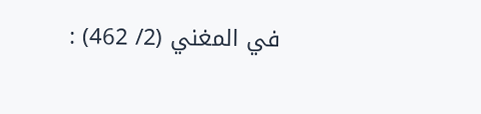في المغني (2/ 462) :